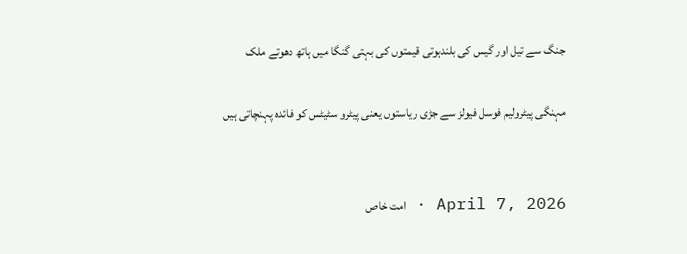جنگ سے تیل اور گیس کی بلندہوتی قیمتوں کی بہتی گنگا میں ہاتھ دھوتے ملک

مہنگی پیٹرولیم فوسل فیولز سے جڑی ریاستوں یعنی پیٹرو سٹیٹس کو فائدہ پہنچاتی ہیں


April 7, 2026 · امت خاص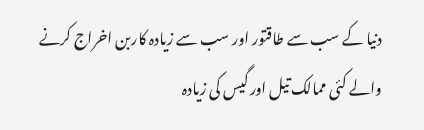دنیا کے سب سے طاقتور اور سب سے زیادہ کاربن اخراج کرنے والے کئی ممالک تیل اور گیس کی زیادہ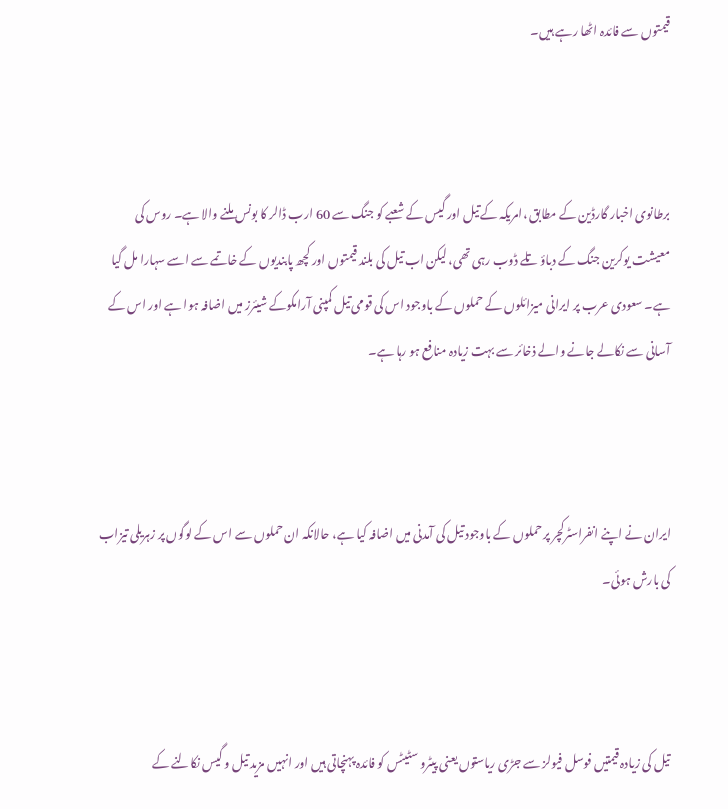قیمتوں سے فائدہ اٹھا رہے ہیں۔



برطانوی اخبار گارڈین کے مطابق ،امریکہ کے تیل اور گیس کے شعبے کو جنگ سے 60 ارب ڈالر کا بونس ملنے والا ہے۔ روس کی معیشت یوکرین جنگ کے دباؤ تلے ڈوب رہی تھی، لیکن اب تیل کی بلند قیمتوں اور کچھ پابندیوں کے خاتمے سے اسے سہارا مل گیا ہے۔ سعودی عرب پر ایرانی میزائلوں کے حملوں کے باوجود اس کی قومی تیل کمپنی آرامکوکے شیئرز میں اضافہ ہوا ہے اور اس کے آسانی سے نکالے جانے والے ذخائر سے بہت زیادہ منافع ہو رہا ہے۔



ایران نے اپنے انفراسٹرکچر پر حملوں کے باوجود تیل کی آمدنی میں اضافہ کیا ہے، حالانکہ ان حملوں سے اس کے لوگوں پر زہریلی تیزاب کی بارش ہوئی۔



تیل کی زیادہ قیمتیں فوسل فیولز سے جڑی ریاستوں یعنی پیٹرو سٹیٹس کو فائدہ پہنچاتی ہیں اور انہیں مزید تیل و گیس نکالنے کے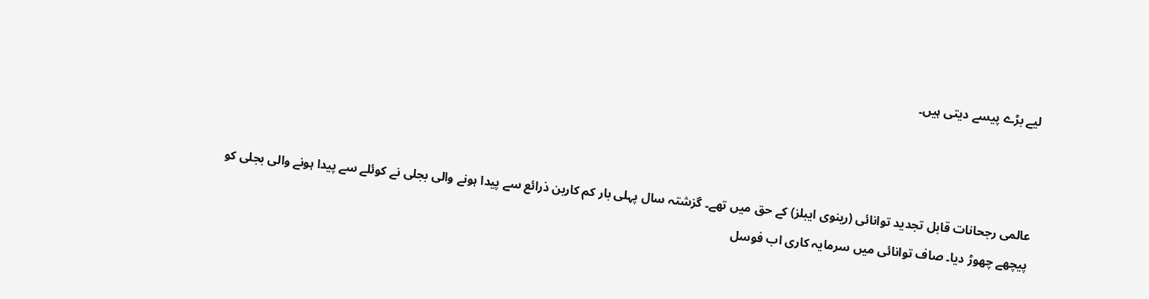لیے بڑے پیسے دیتی ہیں۔



عالمی رجحانات قابل تجدید توانائی (رینوی ایبلز) کے حق میں تھے۔ گزشتہ سال پہلی بار کم کاربن ذرائع سے پیدا ہونے والی بجلی نے کوئلے سے پیدا ہونے والی بجلی کو پیچھے چھوڑ دیا۔ صاف توانائی میں سرمایہ کاری اب فوسل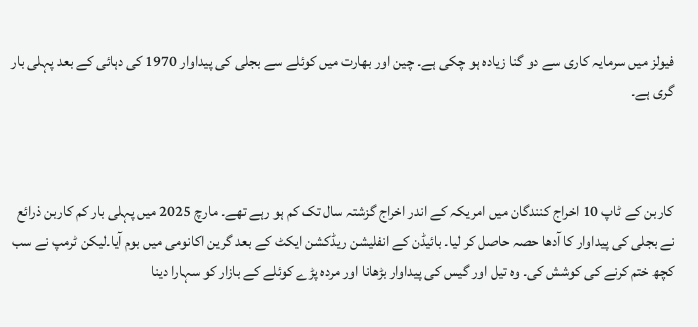فیولز میں سرمایہ کاری سے دو گنا زیادہ ہو چکی ہے۔ چین اور بھارت میں کوئلے سے بجلی کی پیداوار 1970 کی دہائی کے بعد پہلی بار گری ہے۔



کاربن کے ٹاپ 10 اخراج کنندگان میں امریکہ کے اندر اخراج گزشتہ سال تک کم ہو رہے تھے۔ مارچ 2025 میں پہلی بار کم کاربن ذرائع نے بجلی کی پیداوار کا آدھا حصہ حاصل کر لیا۔ بائیڈن کے انفلیشن ریڈکشن ایکٹ کے بعد گرین اکانومی میں بوم آیا۔لیکن ٹرمپ نے سب کچھ ختم کرنے کی کوشش کی۔ وہ تیل اور گیس کی پیداوار بڑھانا اور مردہ پڑے کوئلے کے بازار کو سہارا دینا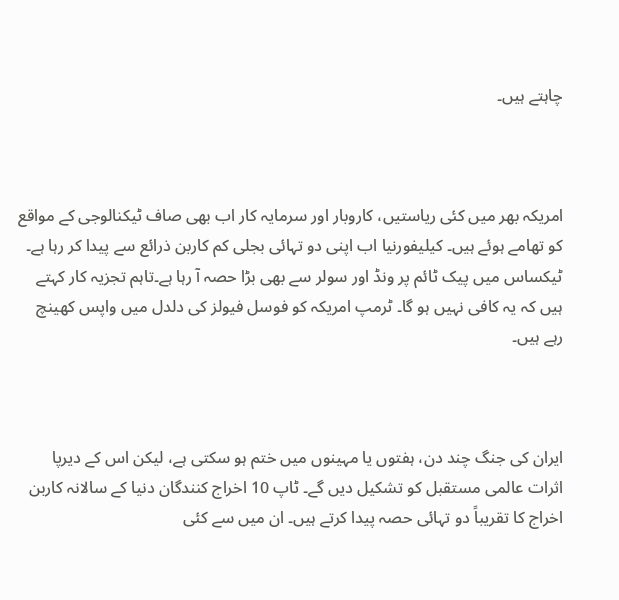چاہتے ہیں۔



امریکہ بھر میں کئی ریاستیں، کاروبار اور سرمایہ کار اب بھی صاف ٹیکنالوجی کے مواقع کو تھامے ہوئے ہیں۔ کیلیفورنیا اب اپنی دو تہائی بجلی کم کاربن ذرائع سے پیدا کر رہا ہے۔ ٹیکساس میں پیک ٹائم پر ونڈ اور سولر سے بھی بڑا حصہ آ رہا ہے۔تاہم تجزیہ کار کہتے ہیں کہ یہ کافی نہیں ہو گا۔ ٹرمپ امریکہ کو فوسل فیولز کی دلدل میں واپس کھینچ رہے ہیں۔



ایران کی جنگ چند دن، ہفتوں یا مہینوں میں ختم ہو سکتی ہے، لیکن اس کے دیرپا اثرات عالمی مستقبل کو تشکیل دیں گے۔ ٹاپ 10 اخراج کنندگان دنیا کے سالانہ کاربن اخراج کا تقریباً دو تہائی حصہ پیدا کرتے ہیں۔ ان میں سے کئی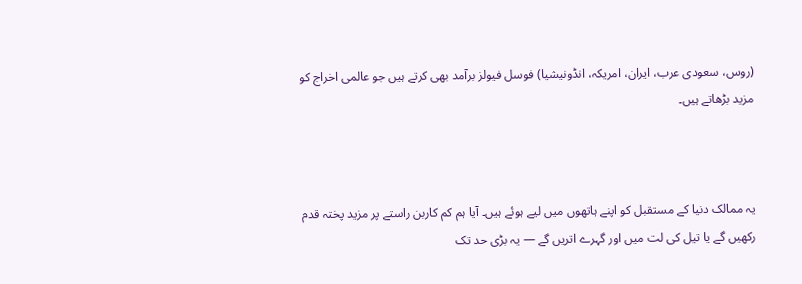(روس، سعودی عرب، ایران، امریکہ، انڈونیشیا) فوسل فیولز برآمد بھی کرتے ہیں جو عالمی اخراج کو مزید بڑھاتے ہیں۔



یہ ممالک دنیا کے مستقبل کو اپنے ہاتھوں میں لیے ہوئے ہیں۔ آیا ہم کم کاربن راستے پر مزید پختہ قدم رکھیں گے یا تیل کی لت میں اور گہرے اتریں گے — یہ بڑی حد تک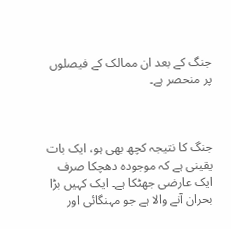جنگ کے بعد ان ممالک کے فیصلوں پر منحصر ہے۔



جنگ کا نتیجہ کچھ بھی ہو، ایک بات یقینی ہے کہ موجودہ دھچکا صرف ایک عارضی جھٹکا ہے۔ ایک کہیں بڑا بحران آنے والا ہے جو مہنگائی اور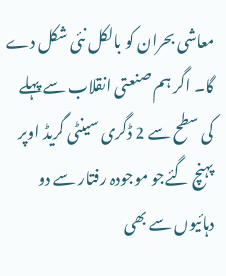معاشی بحران کو بالکل نئی شکل دے گا۔ اگر ہم صنعتی انقلاب سے پہلے کی سطح سے 2 ڈگری سینٹی گریڈ اوپر پہنچ گئےجو موجودہ رفتار سے دو دہائیوں سے بھی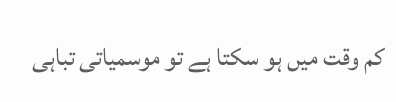کم وقت میں ہو سکتا ہے تو موسمیاتی تباہی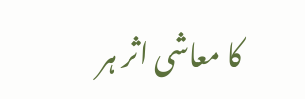کا معاشی اثر ہر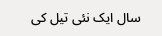سال ایک نئی تیل کی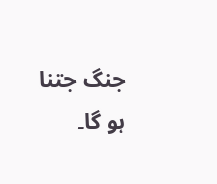جنگ جتنا ہو گا۔